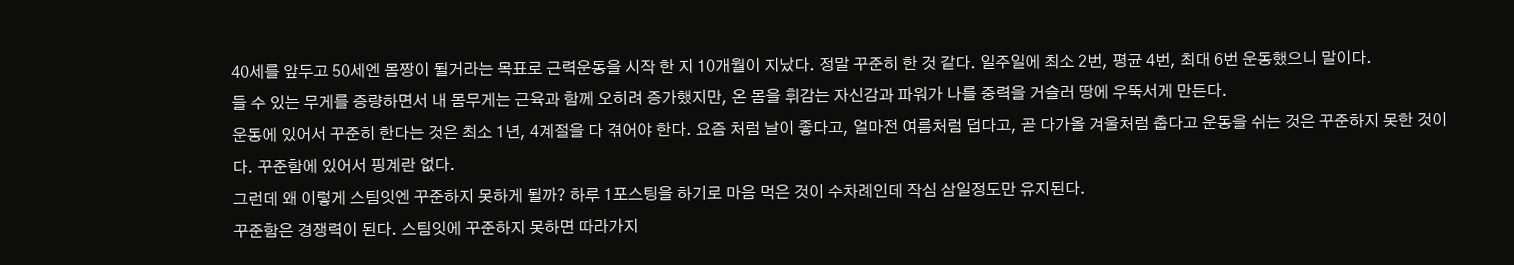40세를 앞두고 50세엔 몸짱이 될거라는 목표로 근력운동을 시작 한 지 10개월이 지났다. 정말 꾸준히 한 것 같다. 일주일에 최소 2번, 평균 4번, 최대 6번 운동했으니 말이다.
들 수 있는 무게를 증량하면서 내 몸무게는 근육과 함께 오히려 증가했지만, 온 몸을 휘감는 자신감과 파워가 나를 중력을 거슬러 땅에 우뚝서게 만든다.
운동에 있어서 꾸준히 한다는 것은 최소 1년, 4계절을 다 겪어야 한다. 요즘 처럼 날이 좋다고, 얼마전 여름처럼 덥다고, 곧 다가올 겨울처럼 춥다고 운동을 쉬는 것은 꾸준하지 못한 것이다. 꾸준함에 있어서 핑계란 없다.
그런데 왜 이렇게 스팀잇엔 꾸준하지 못하게 될까? 하루 1포스팅을 하기로 마음 먹은 것이 수차례인데 작심 삼일정도만 유지된다.
꾸준함은 경쟁력이 된다. 스팀잇에 꾸준하지 못하면 따라가지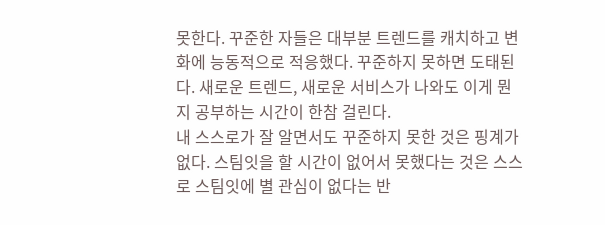못한다. 꾸준한 자들은 대부분 트렌드를 캐치하고 변화에 능동적으로 적응했다. 꾸준하지 못하면 도태된다. 새로운 트렌드, 새로운 서비스가 나와도 이게 뭔지 공부하는 시간이 한참 걸린다.
내 스스로가 잘 알면서도 꾸준하지 못한 것은 핑계가 없다. 스팀잇을 할 시간이 없어서 못했다는 것은 스스로 스팀잇에 별 관심이 없다는 반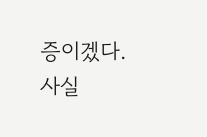증이겠다.
사실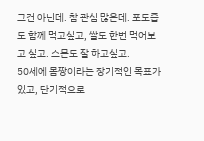그건 아닌데. 참 관심 많은데. 포도즙도 함께 먹고싶고, 쌀도 한번 먹어보고 싶고. 스몬도 잘 하고싶고.
50세에 몸짱이라는 장기적인 목표가 있고, 단기적으로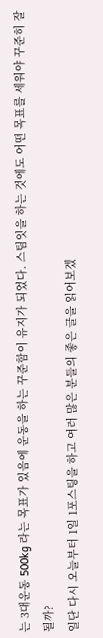는 3대운동 500kg 라는 목표가 있음에 운동을 하는 꾸준함이 유지가 되었다. 스팀잇을 하는 것에도 어떤 목표를 세워야 꾸준히 잘 될까?
일단 다시 오늘부터 1일 1포스팅을 하고 여러 많은 분들의 좋은 글을 읽어보겠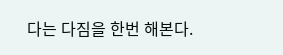다는 다짐을 한번 해본다.